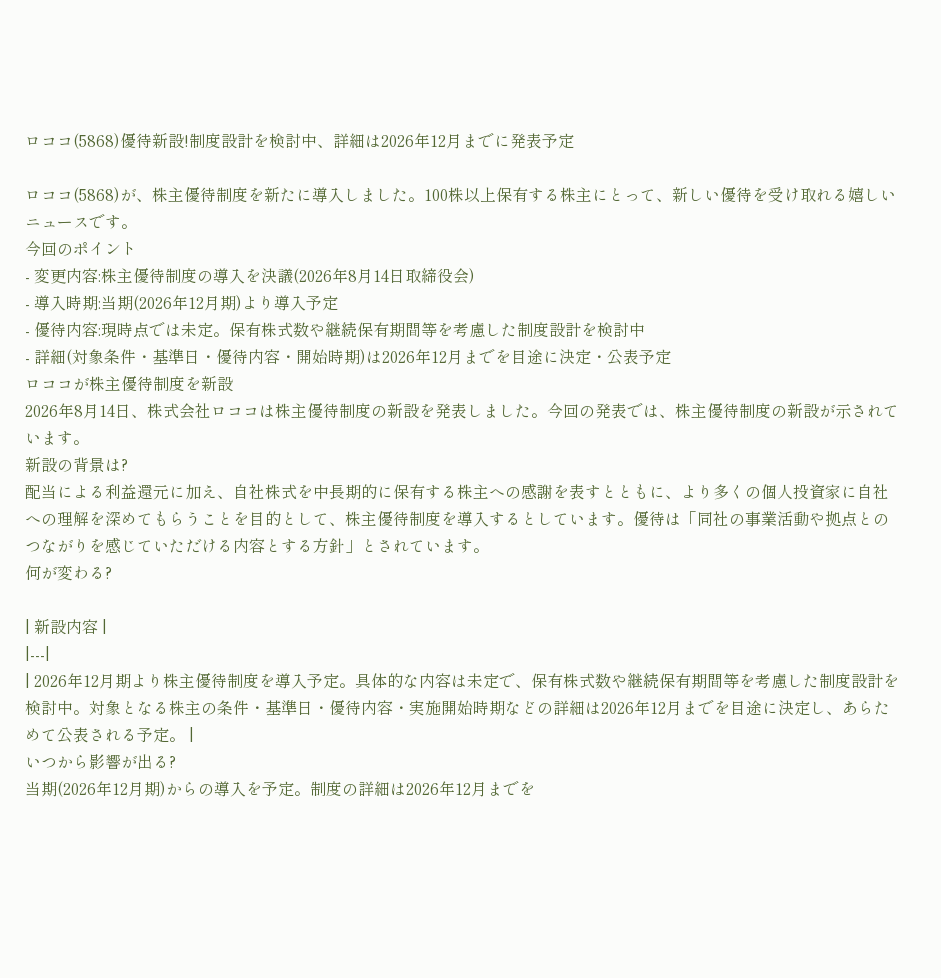ロココ(5868)優待新設!制度設計を検討中、詳細は2026年12月までに発表予定

ロココ(5868)が、株主優待制度を新たに導入しました。100株以上保有する株主にとって、新しい優待を受け取れる嬉しいニュースです。
今回のポイント
- 変更内容:株主優待制度の導入を決議(2026年8月14日取締役会)
- 導入時期:当期(2026年12月期)より導入予定
- 優待内容:現時点では未定。保有株式数や継続保有期間等を考慮した制度設計を検討中
- 詳細(対象条件・基準日・優待内容・開始時期)は2026年12月までを目途に決定・公表予定
ロココが株主優待制度を新設
2026年8月14日、株式会社ロココは株主優待制度の新設を発表しました。今回の発表では、株主優待制度の新設が示されています。
新設の背景は?
配当による利益還元に加え、自社株式を中長期的に保有する株主への感謝を表すとともに、より多くの個人投資家に自社への理解を深めてもらうことを目的として、株主優待制度を導入するとしています。優待は「同社の事業活動や拠点とのつながりを感じていただける内容とする方針」とされています。
何が変わる?

| 新設内容 |
|---|
| 2026年12月期より株主優待制度を導入予定。具体的な内容は未定で、保有株式数や継続保有期間等を考慮した制度設計を検討中。対象となる株主の条件・基準日・優待内容・実施開始時期などの詳細は2026年12月までを目途に決定し、あらためて公表される予定。 |
いつから影響が出る?
当期(2026年12月期)からの導入を予定。制度の詳細は2026年12月までを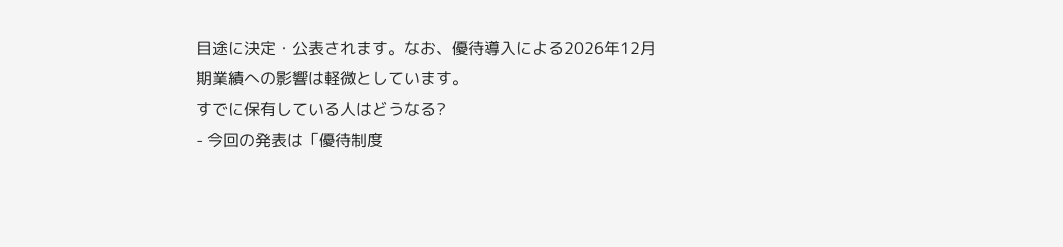目途に決定・公表されます。なお、優待導入による2026年12月期業績への影響は軽微としています。
すでに保有している人はどうなる?
- 今回の発表は「優待制度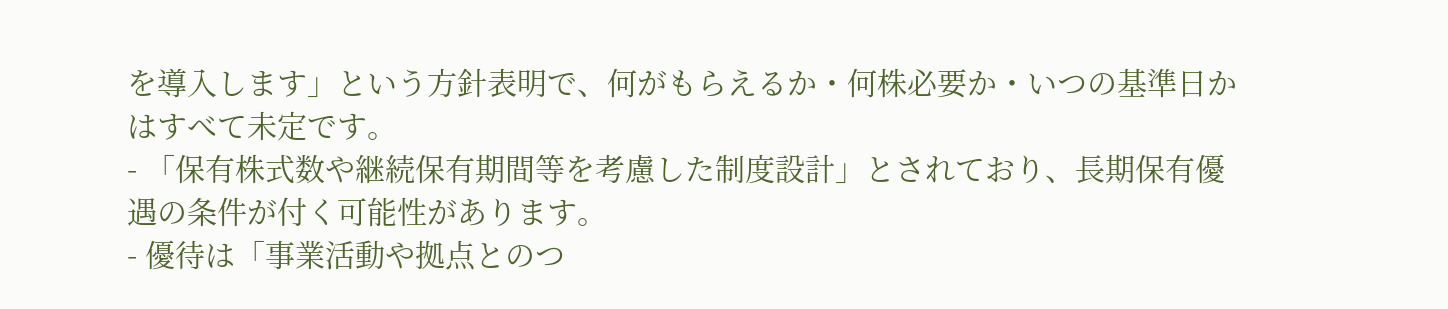を導入します」という方針表明で、何がもらえるか・何株必要か・いつの基準日かはすべて未定です。
- 「保有株式数や継続保有期間等を考慮した制度設計」とされており、長期保有優遇の条件が付く可能性があります。
- 優待は「事業活動や拠点とのつ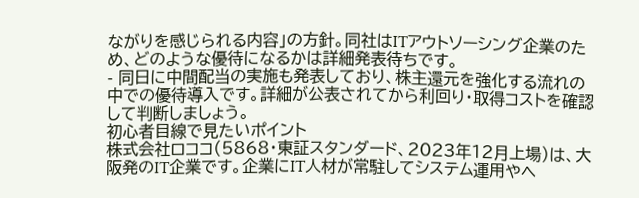ながりを感じられる内容」の方針。同社はITアウトソーシング企業のため、どのような優待になるかは詳細発表待ちです。
- 同日に中間配当の実施も発表しており、株主還元を強化する流れの中での優待導入です。詳細が公表されてから利回り・取得コストを確認して判断しましょう。
初心者目線で見たいポイント
株式会社ロココ(5868・東証スタンダード、2023年12月上場)は、大阪発のIT企業です。企業にIT人材が常駐してシステム運用やヘ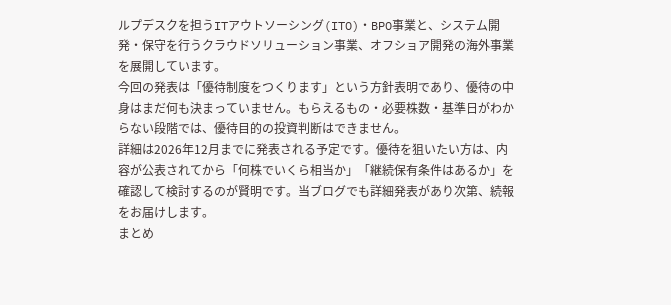ルプデスクを担うITアウトソーシング(ITO)・BPO事業と、システム開発・保守を行うクラウドソリューション事業、オフショア開発の海外事業を展開しています。
今回の発表は「優待制度をつくります」という方針表明であり、優待の中身はまだ何も決まっていません。もらえるもの・必要株数・基準日がわからない段階では、優待目的の投資判断はできません。
詳細は2026年12月までに発表される予定です。優待を狙いたい方は、内容が公表されてから「何株でいくら相当か」「継続保有条件はあるか」を確認して検討するのが賢明です。当ブログでも詳細発表があり次第、続報をお届けします。
まとめ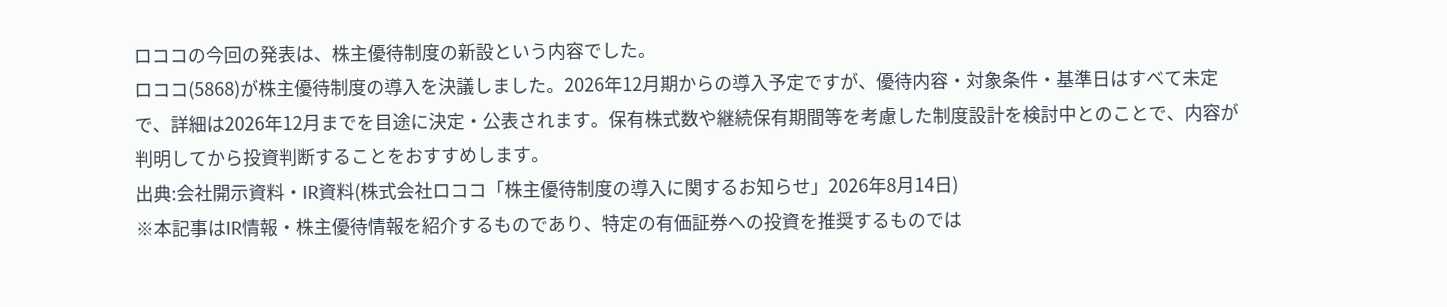ロココの今回の発表は、株主優待制度の新設という内容でした。
ロココ(5868)が株主優待制度の導入を決議しました。2026年12月期からの導入予定ですが、優待内容・対象条件・基準日はすべて未定で、詳細は2026年12月までを目途に決定・公表されます。保有株式数や継続保有期間等を考慮した制度設計を検討中とのことで、内容が判明してから投資判断することをおすすめします。
出典:会社開示資料・IR資料(株式会社ロココ「株主優待制度の導入に関するお知らせ」2026年8月14日)
※本記事はIR情報・株主優待情報を紹介するものであり、特定の有価証券への投資を推奨するものでは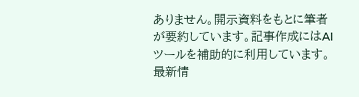ありません。開示資料をもとに筆者が要約しています。記事作成にはAIツールを補助的に利用しています。最新情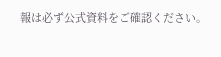報は必ず公式資料をご確認ください。